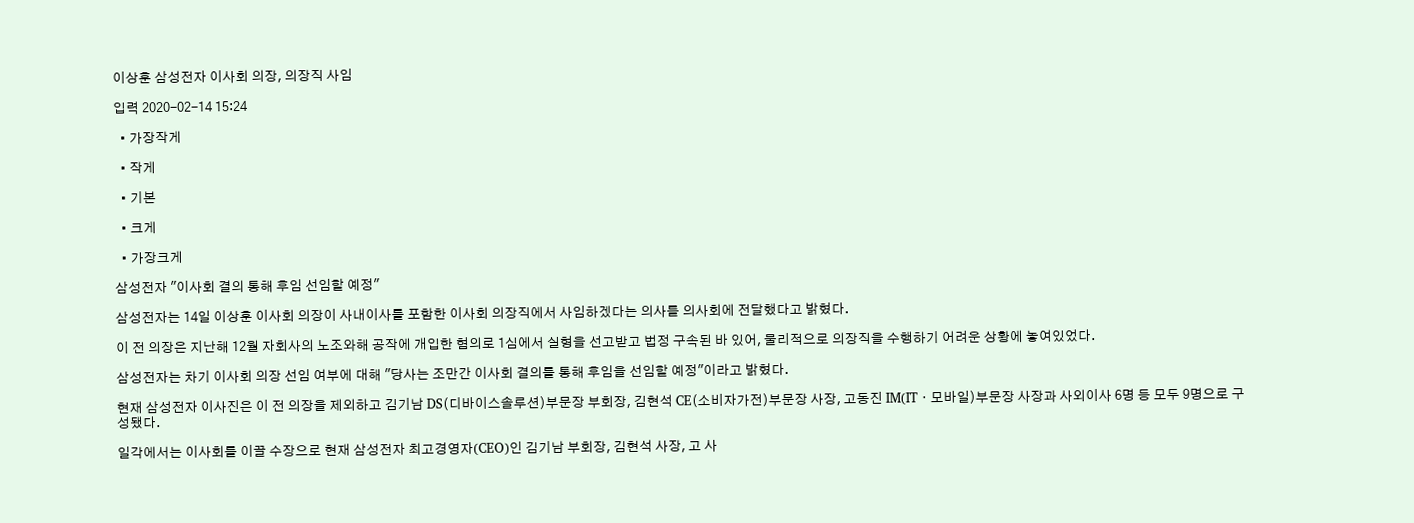이상훈 삼성전자 이사회 의장, 의장직 사임

입력 2020-02-14 15:24

  • 가장작게

  • 작게

  • 기본

  • 크게

  • 가장크게

삼성전자 "이사회 결의 통해 후임 선임할 예정"

삼성전자는 14일 이상훈 이사회 의장이 사내이사를 포함한 이사회 의장직에서 사임하겠다는 의사를 의사회에 전달했다고 밝혔다.

이 전 의장은 지난해 12월 자회사의 노조와해 공작에 개입한 혐의로 1심에서 실형을 선고받고 법정 구속된 바 있어, 물리적으로 의장직을 수행하기 어려운 상황에 놓여있었다.

삼성전자는 차기 이사회 의장 선임 여부에 대해 "당사는 조만간 이사회 결의를 통해 후임을 선임할 예정"이라고 밝혔다.

현재 삼성전자 이사진은 이 전 의장을 제외하고 김기남 DS(디바이스솔루션)부문장 부회장, 김현석 CE(소비자가전)부문장 사장, 고동진 IM(ITㆍ모바일)부문장 사장과 사외이사 6명 등 모두 9명으로 구성됐다.

일각에서는 이사회를 이끌 수장으로 현재 삼성전자 최고경영자(CEO)인 김기남 부회장, 김현석 사장, 고 사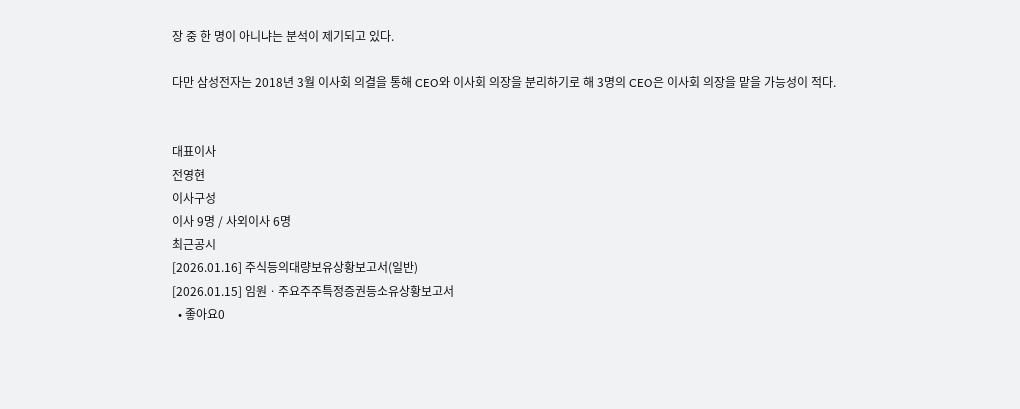장 중 한 명이 아니냐는 분석이 제기되고 있다.

다만 삼성전자는 2018년 3월 이사회 의결을 통해 CEO와 이사회 의장을 분리하기로 해 3명의 CEO은 이사회 의장을 맡을 가능성이 적다.


대표이사
전영현
이사구성
이사 9명 / 사외이사 6명
최근공시
[2026.01.16] 주식등의대량보유상황보고서(일반)
[2026.01.15] 임원ㆍ주요주주특정증권등소유상황보고서
  • 좋아요0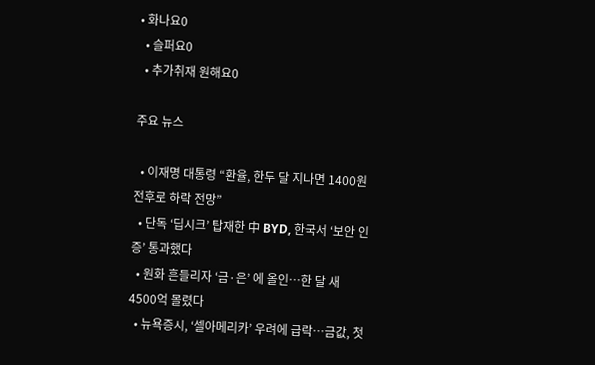• 화나요0
  • 슬퍼요0
  • 추가취재 원해요0

주요 뉴스

  • 이재명 대통령 “환율, 한두 달 지나면 1400원 전후로 하락 전망”
  • 단독 ‘딥시크’ 탑재한 中 BYD, 한국서 ‘보안 인증’ 통과했다
  • 원화 흔들리자 ‘금·은’ 에 올인…한 달 새 4500억 몰렸다
  • 뉴욕증시, ‘셀아메리카’ 우려에 급락…금값, 첫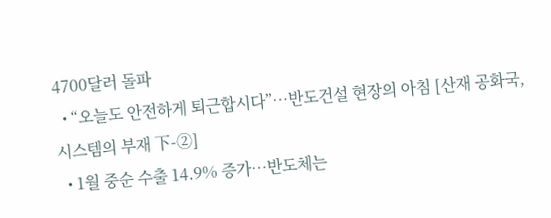4700달러 돌파
  • “오늘도 안전하게 퇴근합시다”⋯반도건설 현장의 아침 [산재 공화국, 시스템의 부재 下-②]
  • 1월 중순 수출 14.9% 증가⋯반도체는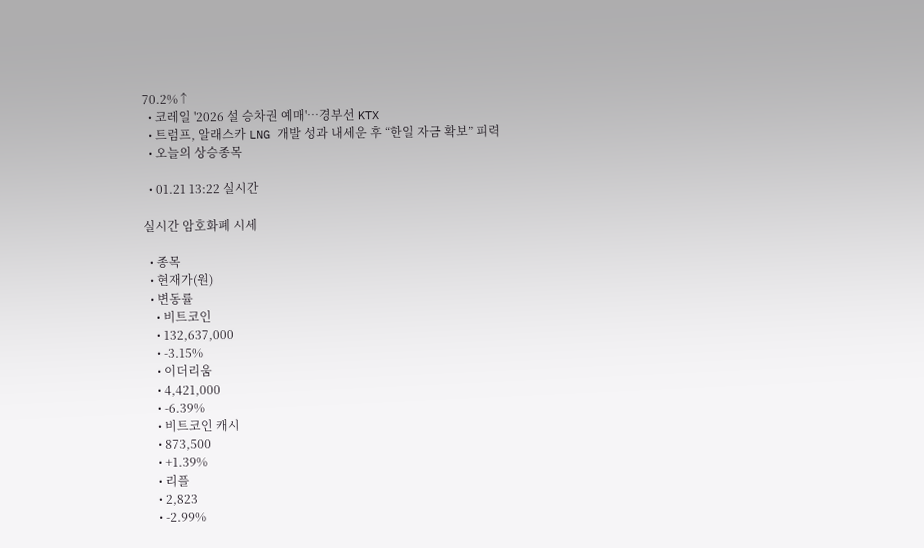70.2%↑
  • 코레일 '2026 설 승차권 예매'…경부선 KTX
  • 트럼프, 알래스카 LNG 개발 성과 내세운 후 “한일 자금 확보” 피력
  • 오늘의 상승종목

  • 01.21 13:22 실시간

실시간 암호화폐 시세

  • 종목
  • 현재가(원)
  • 변동률
    • 비트코인
    • 132,637,000
    • -3.15%
    • 이더리움
    • 4,421,000
    • -6.39%
    • 비트코인 캐시
    • 873,500
    • +1.39%
    • 리플
    • 2,823
    • -2.99%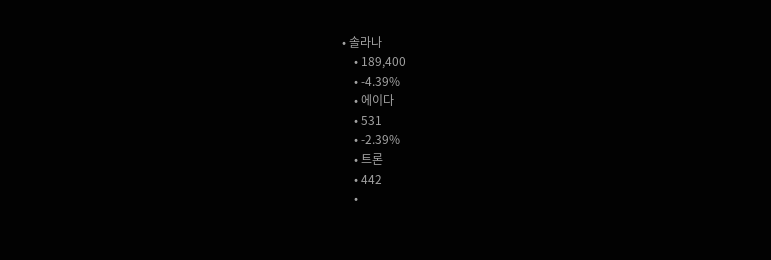• 솔라나
    • 189,400
    • -4.39%
    • 에이다
    • 531
    • -2.39%
    • 트론
    • 442
    •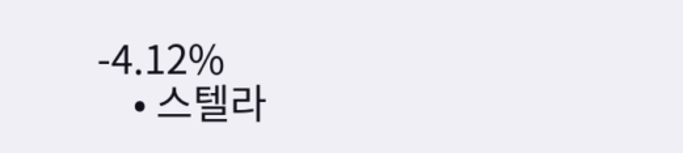-4.12%
    • 스텔라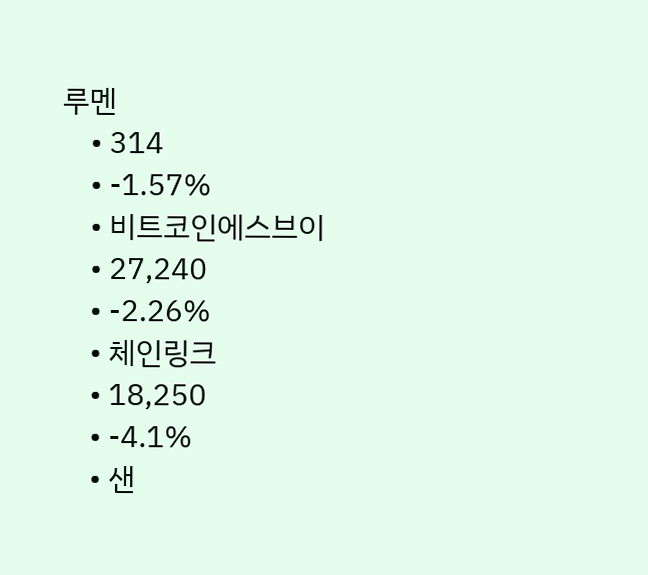루멘
    • 314
    • -1.57%
    • 비트코인에스브이
    • 27,240
    • -2.26%
    • 체인링크
    • 18,250
    • -4.1%
    • 샌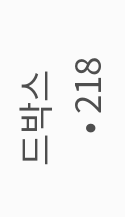드박스
    • 218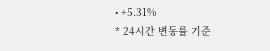• +5.31%
* 24시간 변동률 기준